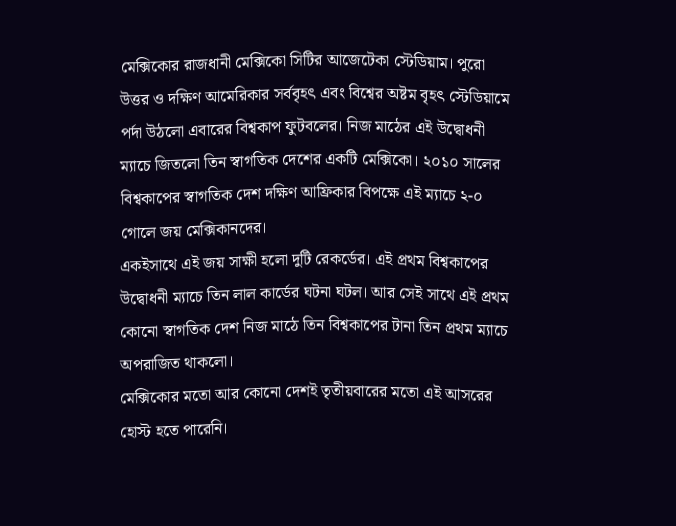মেক্সিকোর রাজধানী মেক্সিকো সিটির আজেটেকা স্টেডিয়াম। পুরো উত্তর ও দক্ষিণ আমেরিকার সর্ববৃহৎ এবং বিশ্বের অষ্টম বৃহৎ স্টেডিয়ামে পর্দা উঠলো এবারের বিশ্বকাপ ফুটবলের। নিজ মাঠের এই উদ্বোধনী ম্যাচে জিতলো তিন স্বাগতিক দেশের একটি মেক্সিকো। ২০১০ সালের বিশ্বকাপের স্বাগতিক দেশ দক্ষিণ আফ্রিকার বিপক্ষে এই ম্যাচে ২-০ গোলে জয় মেক্সিকানদের।
একইসাথে এই জয় সাক্ষী হলো দুটি রেকর্ডের। এই প্রথম বিশ্বকাপের উদ্বোধনী ম্যাচে তিন লাল কার্ডের ঘটনা ঘটল। আর সেই সাথে এই প্রথম কোনো স্বাগতিক দেশ নিজ মাঠে তিন বিশ্বকাপের টানা তিন প্রথম ম্যাচে অপরাজিত থাকলো।
মেক্সিকোর মতো আর কোনো দেশই তৃতীয়বারের মতো এই আসরের হোস্ট হতে পারেনি।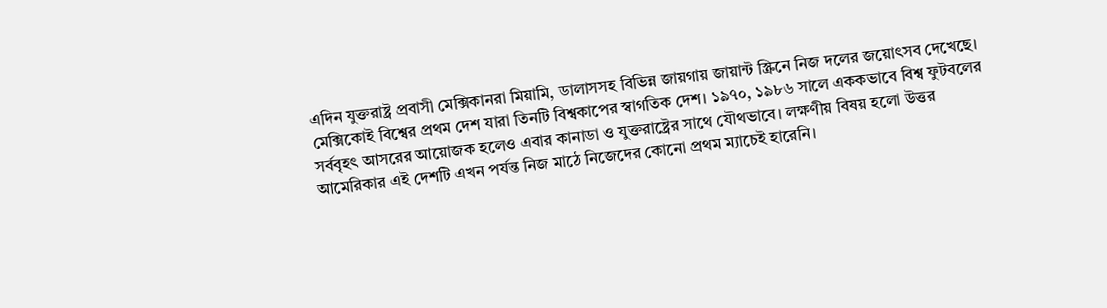এদিন যুক্তরাষ্ট্র প্রবাসী মেক্সিকানরা মিয়ামি, ডালাসসহ বিভিন্ন জায়গায় জায়ান্ট স্ক্রিনে নিজ দলের জয়োৎসব দেখেছে।
মেক্সিকোই বিশ্বের প্রথম দেশ যারা তিনটি বিশ্বকাপের স্বাগতিক দেশ। ১৯৭০, ১৯৮৬ সালে এককভাবে বিশ্ব ফুটবলের সর্ববৃহৎ আসরের আয়োজক হলেও এবার কানাডা ও যুক্তরাষ্ট্রের সাথে যৌথভাবে। লক্ষণীয় বিষয় হলো উত্তর আমেরিকার এই দেশটি এখন পর্যন্ত নিজ মাঠে নিজেদের কোনো প্রথম ম্যাচেই হারেনি।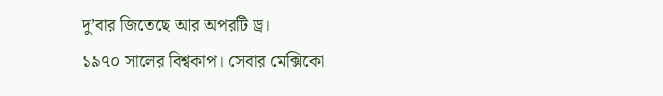দু’বার জিতেছে আর অপরটি ড্র।
১৯৭০ সালের বিশ্বকাপ। সেবার মেক্সিকো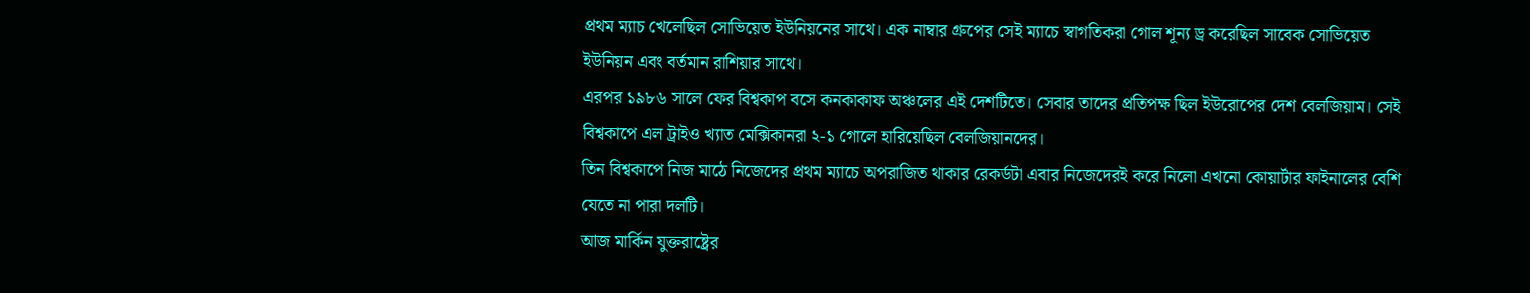প্রথম ম্যাচ খেলেছিল সোভিয়েত ইউনিয়নের সাথে। এক নাম্বার গ্রুপের সেই ম্যাচে স্বাগতিকরা গোল শূন্য ড্র করেছিল সাবেক সোভিয়েত ইউনিয়ন এবং বর্তমান রাশিয়ার সাথে।
এরপর ১৯৮৬ সালে ফের বিশ্বকাপ বসে কনকাকাফ অঞ্চলের এই দেশটিতে। সেবার তাদের প্রতিপক্ষ ছিল ইউরোপের দেশ বেলজিয়াম। সেই বিশ্বকাপে এল ট্রাইও খ্যাত মেক্সিকানরা ২-১ গোলে হারিয়েছিল বেলজিয়ানদের।
তিন বিশ্বকাপে নিজ মাঠে নিজেদের প্রথম ম্যাচে অপরাজিত থাকার রেকর্ডটা এবার নিজেদেরই করে নিলো এখনো কোয়ার্টার ফাইনালের বেশি যেতে না পারা দলটি।
আজ মার্কিন যুক্তরাষ্ট্রের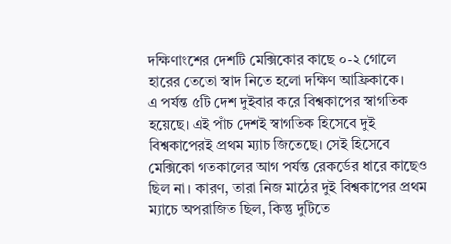দক্ষিণাংশের দেশটি মেক্সিকোর কাছে ০-২ গোলে হারের তেতো স্বাদ নিতে হলো দক্ষিণ আফ্রিকাকে।
এ পর্যন্ত ৫টি দেশ দুইবার করে বিশ্বকাপের স্বাগতিক হয়েছে। এই পাঁচ দেশই স্বাগতিক হিসেবে দুই বিশ্বকাপেরই প্রথম ম্যাচ জিতেছে। সেই হিসেবে মেক্সিকো গতকালের আগ পর্যন্ত রেকর্ডের ধারে কাছেও ছিল না। কারণ, তারা নিজ মাঠের দুই বিশ্বকাপের প্রথম ম্যাচে অপরাজিত ছিল, কিন্তু দুটিতে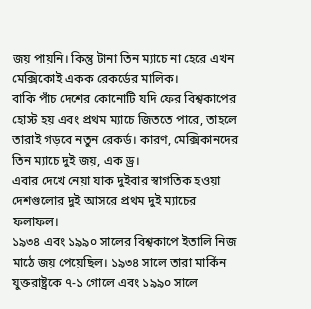জয় পায়নি। কিন্তু টানা তিন ম্যাচে না হেরে এখন মেক্সিকোই একক রেকর্ডের মালিক।
বাকি পাঁচ দেশের কোনোটি যদি ফের বিশ্বকাপের হোস্ট হয় এবং প্রথম ম্যাচে জিততে পারে, তাহলে তারাই গড়বে নতুন রেকর্ড। কারণ, মেক্সিকানদের তিন ম্যাচে দুই জয়, এক ড্র।
এবার দেখে নেয়া যাক দুইবার স্বাগতিক হওয়া দেশগুলোর দুই আসরে প্রথম দুই ম্যাচের ফলাফল।
১৯৩৪ এবং ১৯৯০ সালের বিশ্বকাপে ইতালি নিজ মাঠে জয় পেয়েছিল। ১৯৩৪ সালে তারা মার্কিন যুক্তরাষ্ট্রকে ৭-১ গোলে এবং ১৯৯০ সালে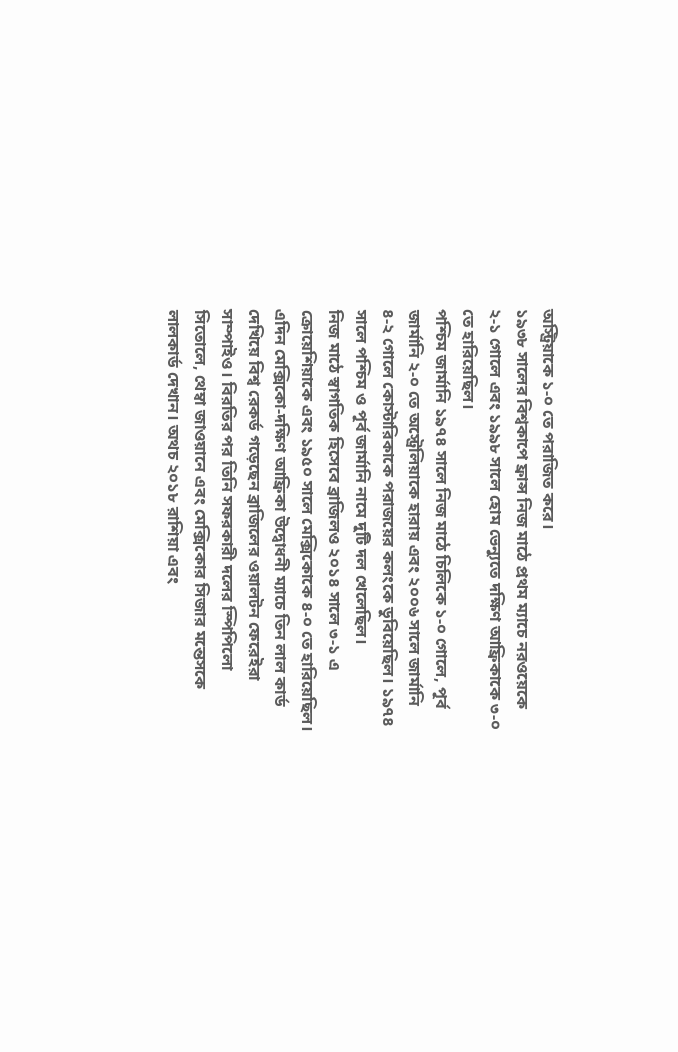অস্ট্রিয়াকে ১-০ তে পরাজিত করে।
১৯৩৮ সালের বিশ্বকাপে ফ্রান্স নিজ মাঠে প্রথম ম্যাচে নরওয়েকে ২-১ গোলে এবং ১৯৯৮ সালে হোম ভেন্যুতে দক্ষিণ আফ্রিকাকে ৩-০ তে হারিয়েছিল।
পশ্চিম জার্মানি ১৯৭৪ সালে নিজ মাঠে চিলিকে ১-০ গোলে, পূর্ব জার্মানি ২-০ তে অস্ট্রেলিয়াকে হারায় এবং ২০০৬ সালে জার্মানি ৪-২ গোলে কোস্টারিকাকে পরাজয়ের কলংকে ডুবিয়েছিল। ১৯৭৪ সালে পশ্চিম ও পূর্ব জার্মানি নামে দুটি দল খেলেছিল।
নিজ মাঠে স্বাগতিক হিসেবে ব্রাজিলও ২০১৪ সালে ৩-১ এ ক্রোয়েশিয়াকে এবং ১৯৫০ সালে মেক্সিকোকে ৪-০ তে হারিয়েছিল।
এদিন মেক্সিকো-দক্ষিণ আফ্রিকা উদ্বোধনী ম্যাচে তিন লাল কার্ড দেখিয়ে বিশ্ব রেকর্ড গড়েছেন ব্রাজিলের ওয়ালটন ফেরেইরা সাম্পাইও। বিরতির পর তিনি সফরকারী দলের স্পিপিলো সিতোলে, থেম্বা জাওয়ানে এবং মেক্সিকোর সিজার মন্তেসকে লালকার্ড দেখান। অথচ ২০১৮ রাশিয়া এবং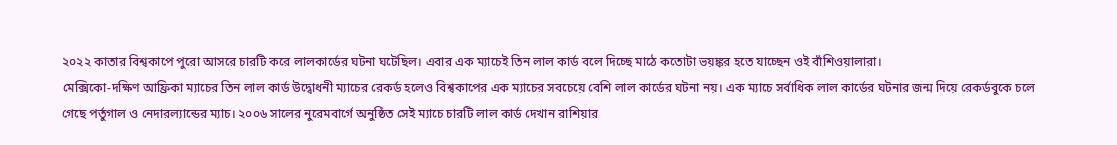২০২২ কাতার বিশ্বকাপে পুরো আসরে চারটি করে লালকার্ডের ঘটনা ঘটেছিল। এবার এক ম্যাচেই তিন লাল কার্ড বলে দিচ্ছে মাঠে কতোটা ভয়ঙ্কর হতে যাচ্ছেন ওই বাঁশিওয়ালারা।
মেক্সিকো-দক্ষিণ আফ্রিকা ম্যাচের তিন লাল কার্ড উদ্বোধনী ম্যাচের রেকর্ড হলেও বিশ্বকাপের এক ম্যাচের সবচেয়ে বেশি লাল কার্ডের ঘটনা নয়। এক ম্যাচে সর্বাধিক লাল কার্ডের ঘটনার জন্ম দিয়ে রেকর্ডবুকে চলে গেছে পর্তুগাল ও নেদারল্যান্ডের ম্যাচ। ২০০৬ সালের নুরেমবার্গে অনুষ্ঠিত সেই ম্যাচে চারটি লাল কার্ড দেখান রাশিয়ার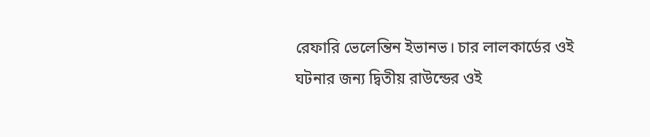রেফারি ভেলেন্তিন ইভানভ। চার লালকার্ডের ওই ঘটনার জন্য দ্বিতীয় রাউন্ডের ওই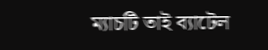ম্যাচটি তাই ব্যাটেল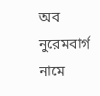অব নুরেমবার্গ নামে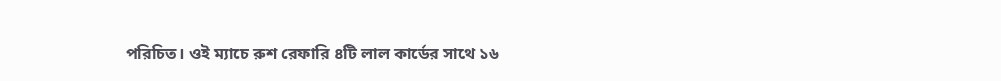পরিচিত। ওই ম্যাচে রুশ রেফারি ৪টি লাল কার্ডের সাথে ১৬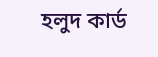হলুদ কার্ড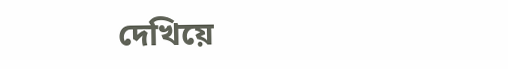দেখিয়ে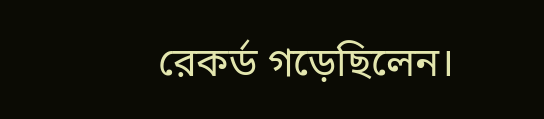রেকর্ড গড়েছিলেন।